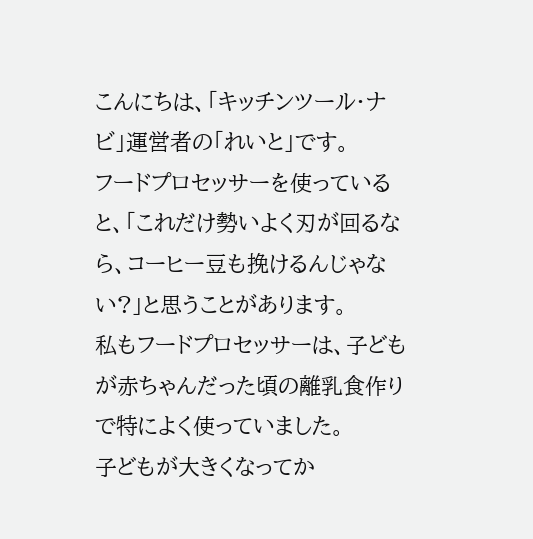こんにちは、「キッチンツール・ナビ」運営者の「れいと」です。
フードプロセッサーを使っていると、「これだけ勢いよく刃が回るなら、コーヒー豆も挽けるんじゃない?」と思うことがあります。
私もフードプロセッサーは、子どもが赤ちゃんだった頃の離乳食作りで特によく使っていました。
子どもが大きくなってか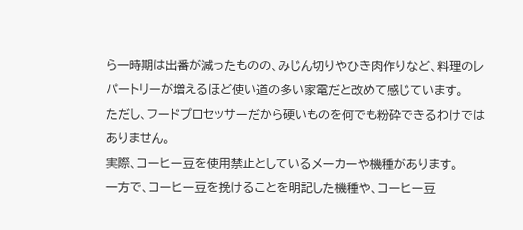ら一時期は出番が減ったものの、みじん切りやひき肉作りなど、料理のレパートリーが増えるほど使い道の多い家電だと改めて感じています。
ただし、フードプロセッサーだから硬いものを何でも粉砕できるわけではありません。
実際、コーヒー豆を使用禁止としているメーカーや機種があります。
一方で、コーヒー豆を挽けることを明記した機種や、コーヒー豆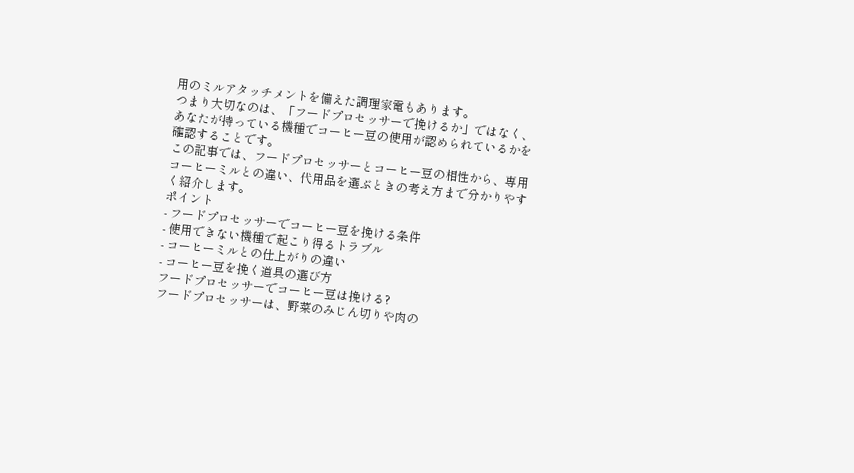用のミルアタッチメントを備えた調理家電もあります。
つまり大切なのは、「フードプロセッサーで挽けるか」ではなく、あなたが持っている機種でコーヒー豆の使用が認められているかを確認することです。
この記事では、フードプロセッサーとコーヒー豆の相性から、専用コーヒーミルとの違い、代用品を選ぶときの考え方まで分かりやすく紹介します。
ポイント
- フードプロセッサーでコーヒー豆を挽ける条件
- 使用できない機種で起こり得るトラブル
- コーヒーミルとの仕上がりの違い
- コーヒー豆を挽く道具の選び方
フードプロセッサーでコーヒー豆は挽ける?
フードプロセッサーは、野菜のみじん切りや肉の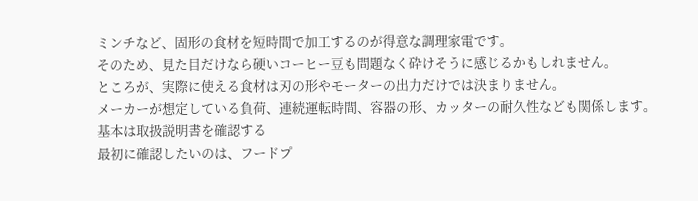ミンチなど、固形の食材を短時間で加工するのが得意な調理家電です。
そのため、見た目だけなら硬いコーヒー豆も問題なく砕けそうに感じるかもしれません。
ところが、実際に使える食材は刃の形やモーターの出力だけでは決まりません。
メーカーが想定している負荷、連続運転時間、容器の形、カッターの耐久性なども関係します。
基本は取扱説明書を確認する
最初に確認したいのは、フードプ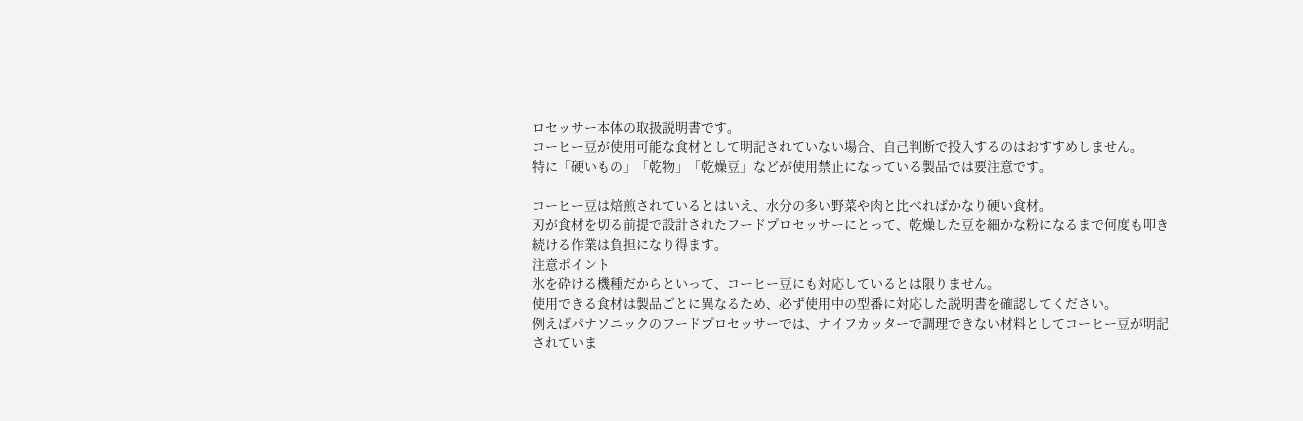ロセッサー本体の取扱説明書です。
コーヒー豆が使用可能な食材として明記されていない場合、自己判断で投入するのはおすすめしません。
特に「硬いもの」「乾物」「乾燥豆」などが使用禁止になっている製品では要注意です。

コーヒー豆は焙煎されているとはいえ、水分の多い野菜や肉と比べればかなり硬い食材。
刃が食材を切る前提で設計されたフードプロセッサーにとって、乾燥した豆を細かな粉になるまで何度も叩き続ける作業は負担になり得ます。
注意ポイント
氷を砕ける機種だからといって、コーヒー豆にも対応しているとは限りません。
使用できる食材は製品ごとに異なるため、必ず使用中の型番に対応した説明書を確認してください。
例えばパナソニックのフードプロセッサーでは、ナイフカッターで調理できない材料としてコーヒー豆が明記されていま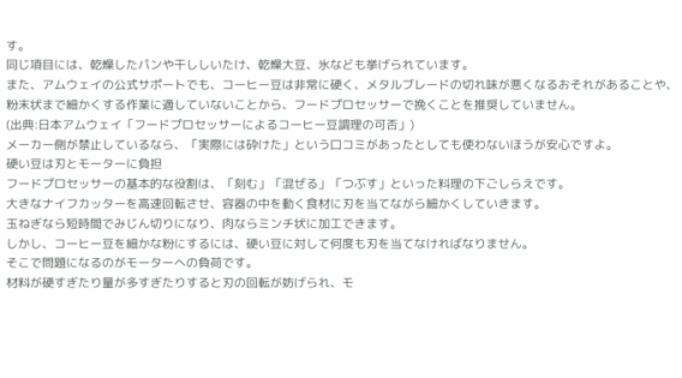す。
同じ項目には、乾燥したパンや干ししいたけ、乾燥大豆、氷なども挙げられています。
また、アムウェイの公式サポートでも、コーヒー豆は非常に硬く、メタルブレードの切れ味が悪くなるおそれがあることや、粉末状まで細かくする作業に適していないことから、フードプロセッサーで挽くことを推奨していません。
(出典:日本アムウェイ「フードプロセッサーによるコーヒー豆調理の可否」)
メーカー側が禁止しているなら、「実際には砕けた」という口コミがあったとしても使わないほうが安心ですよ。
硬い豆は刃とモーターに負担
フードプロセッサーの基本的な役割は、「刻む」「混ぜる」「つぶす」といった料理の下ごしらえです。
大きなナイフカッターを高速回転させ、容器の中を動く食材に刃を当てながら細かくしていきます。
玉ねぎなら短時間でみじん切りになり、肉ならミンチ状に加工できます。
しかし、コーヒー豆を細かな粉にするには、硬い豆に対して何度も刃を当てなければなりません。
そこで問題になるのがモーターへの負荷です。
材料が硬すぎたり量が多すぎたりすると刃の回転が妨げられ、モ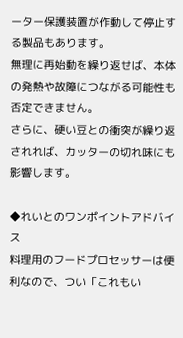ーター保護装置が作動して停止する製品もあります。
無理に再始動を繰り返せば、本体の発熱や故障につながる可能性も否定できません。
さらに、硬い豆との衝突が繰り返されれば、カッターの切れ味にも影響します。

◆れいとのワンポイントアドバイス
料理用のフードプロセッサーは便利なので、つい「これもい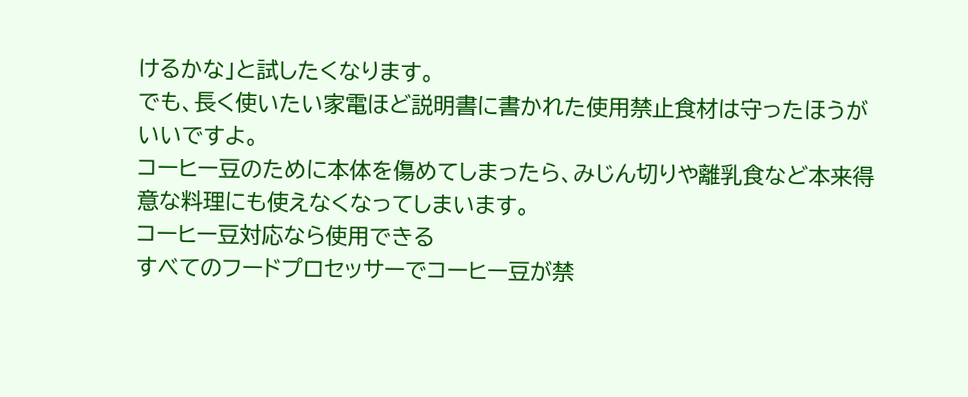けるかな」と試したくなります。
でも、長く使いたい家電ほど説明書に書かれた使用禁止食材は守ったほうがいいですよ。
コーヒー豆のために本体を傷めてしまったら、みじん切りや離乳食など本来得意な料理にも使えなくなってしまいます。
コーヒー豆対応なら使用できる
すべてのフードプロセッサーでコーヒー豆が禁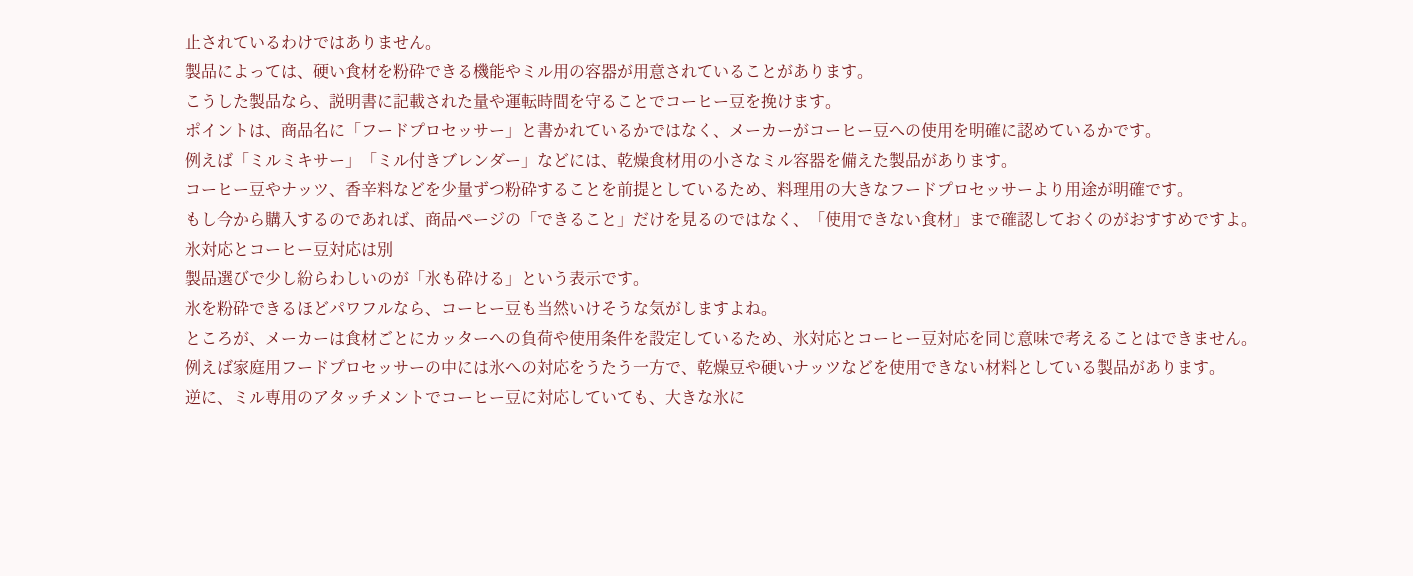止されているわけではありません。
製品によっては、硬い食材を粉砕できる機能やミル用の容器が用意されていることがあります。
こうした製品なら、説明書に記載された量や運転時間を守ることでコーヒー豆を挽けます。
ポイントは、商品名に「フードプロセッサー」と書かれているかではなく、メーカーがコーヒー豆への使用を明確に認めているかです。
例えば「ミルミキサー」「ミル付きブレンダー」などには、乾燥食材用の小さなミル容器を備えた製品があります。
コーヒー豆やナッツ、香辛料などを少量ずつ粉砕することを前提としているため、料理用の大きなフードプロセッサーより用途が明確です。
もし今から購入するのであれば、商品ページの「できること」だけを見るのではなく、「使用できない食材」まで確認しておくのがおすすめですよ。
氷対応とコーヒー豆対応は別
製品選びで少し紛らわしいのが「氷も砕ける」という表示です。
氷を粉砕できるほどパワフルなら、コーヒー豆も当然いけそうな気がしますよね。
ところが、メーカーは食材ごとにカッターへの負荷や使用条件を設定しているため、氷対応とコーヒー豆対応を同じ意味で考えることはできません。
例えば家庭用フードプロセッサーの中には氷への対応をうたう一方で、乾燥豆や硬いナッツなどを使用できない材料としている製品があります。
逆に、ミル専用のアタッチメントでコーヒー豆に対応していても、大きな氷に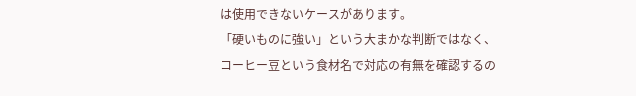は使用できないケースがあります。
「硬いものに強い」という大まかな判断ではなく、コーヒー豆という食材名で対応の有無を確認するの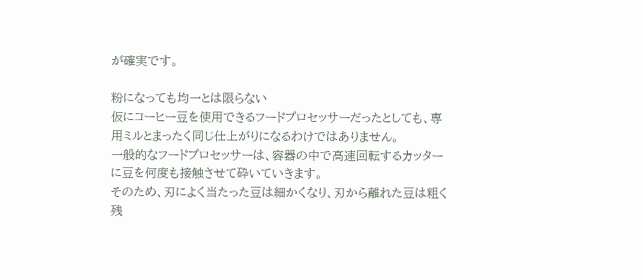が確実です。

粉になっても均一とは限らない
仮にコーヒー豆を使用できるフードプロセッサーだったとしても、専用ミルとまったく同じ仕上がりになるわけではありません。
一般的なフードプロセッサーは、容器の中で高速回転するカッターに豆を何度も接触させて砕いていきます。
そのため、刃によく当たった豆は細かくなり、刃から離れた豆は粗く残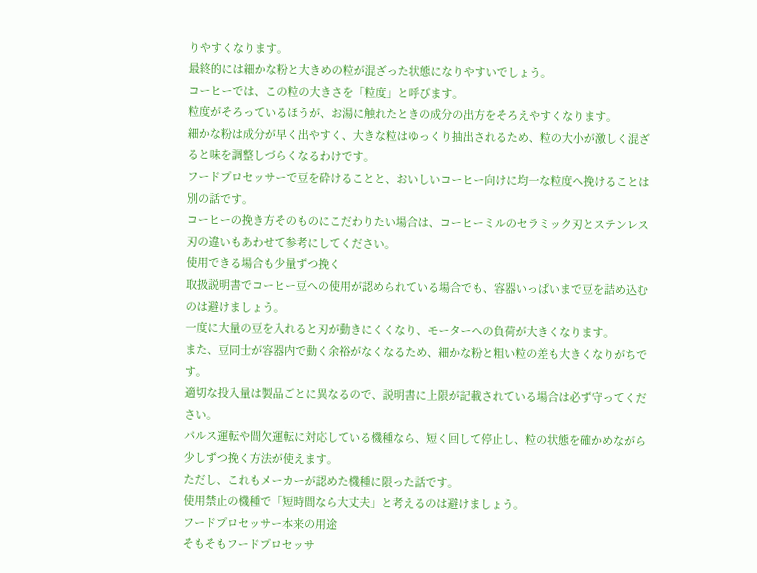りやすくなります。
最終的には細かな粉と大きめの粒が混ざった状態になりやすいでしょう。
コーヒーでは、この粒の大きさを「粒度」と呼びます。
粒度がそろっているほうが、お湯に触れたときの成分の出方をそろえやすくなります。
細かな粉は成分が早く出やすく、大きな粒はゆっくり抽出されるため、粒の大小が激しく混ざると味を調整しづらくなるわけです。
フードプロセッサーで豆を砕けることと、おいしいコーヒー向けに均一な粒度へ挽けることは別の話です。
コーヒーの挽き方そのものにこだわりたい場合は、コーヒーミルのセラミック刃とステンレス刃の違いもあわせて参考にしてください。
使用できる場合も少量ずつ挽く
取扱説明書でコーヒー豆への使用が認められている場合でも、容器いっぱいまで豆を詰め込むのは避けましょう。
一度に大量の豆を入れると刃が動きにくくなり、モーターへの負荷が大きくなります。
また、豆同士が容器内で動く余裕がなくなるため、細かな粉と粗い粒の差も大きくなりがちです。
適切な投入量は製品ごとに異なるので、説明書に上限が記載されている場合は必ず守ってください。
パルス運転や間欠運転に対応している機種なら、短く回して停止し、粒の状態を確かめながら少しずつ挽く方法が使えます。
ただし、これもメーカーが認めた機種に限った話です。
使用禁止の機種で「短時間なら大丈夫」と考えるのは避けましょう。
フードプロセッサー本来の用途
そもそもフードプロセッサ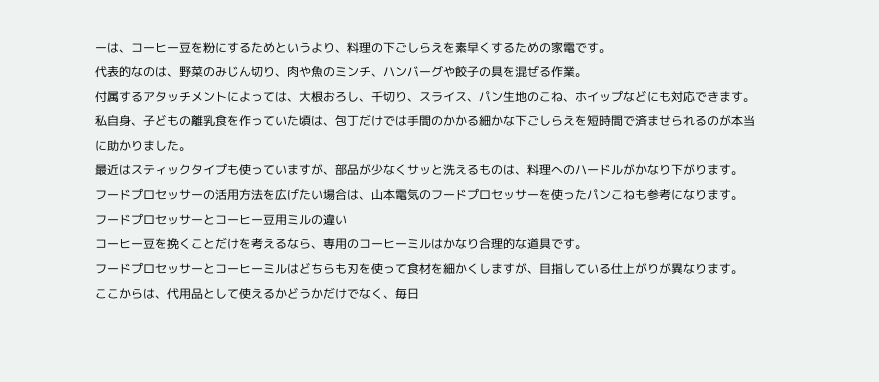ーは、コーヒー豆を粉にするためというより、料理の下ごしらえを素早くするための家電です。
代表的なのは、野菜のみじん切り、肉や魚のミンチ、ハンバーグや餃子の具を混ぜる作業。
付属するアタッチメントによっては、大根おろし、千切り、スライス、パン生地のこね、ホイップなどにも対応できます。
私自身、子どもの離乳食を作っていた頃は、包丁だけでは手間のかかる細かな下ごしらえを短時間で済ませられるのが本当に助かりました。
最近はスティックタイプも使っていますが、部品が少なくサッと洗えるものは、料理へのハードルがかなり下がります。
フードプロセッサーの活用方法を広げたい場合は、山本電気のフードプロセッサーを使ったパンこねも参考になります。
フードプロセッサーとコーヒー豆用ミルの違い
コーヒー豆を挽くことだけを考えるなら、専用のコーヒーミルはかなり合理的な道具です。
フードプロセッサーとコーヒーミルはどちらも刃を使って食材を細かくしますが、目指している仕上がりが異なります。
ここからは、代用品として使えるかどうかだけでなく、毎日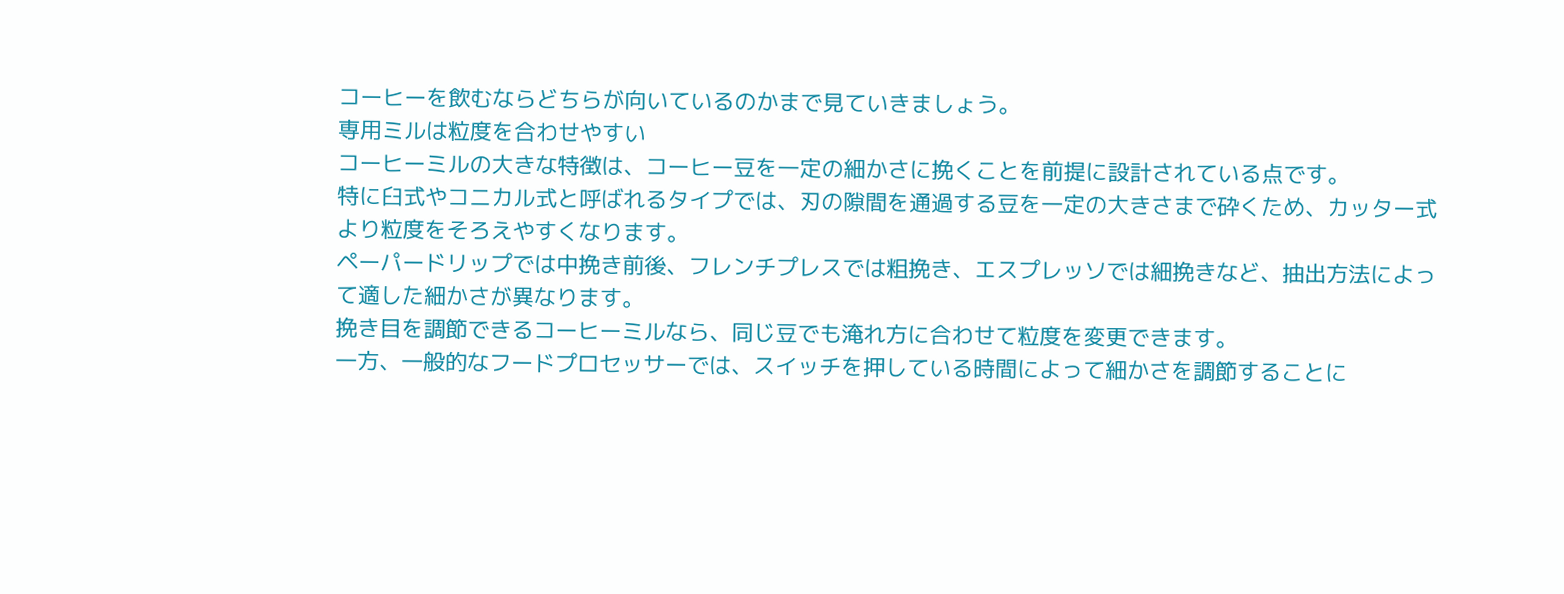コーヒーを飲むならどちらが向いているのかまで見ていきましょう。
専用ミルは粒度を合わせやすい
コーヒーミルの大きな特徴は、コーヒー豆を一定の細かさに挽くことを前提に設計されている点です。
特に臼式やコニカル式と呼ばれるタイプでは、刃の隙間を通過する豆を一定の大きさまで砕くため、カッター式より粒度をそろえやすくなります。
ペーパードリップでは中挽き前後、フレンチプレスでは粗挽き、エスプレッソでは細挽きなど、抽出方法によって適した細かさが異なります。
挽き目を調節できるコーヒーミルなら、同じ豆でも淹れ方に合わせて粒度を変更できます。
一方、一般的なフードプロセッサーでは、スイッチを押している時間によって細かさを調節することに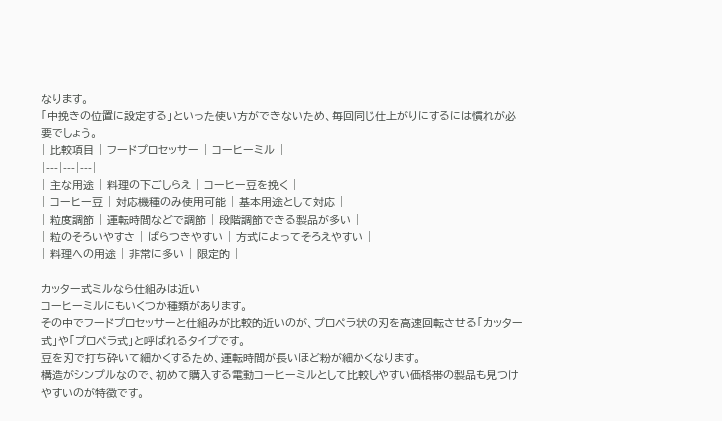なります。
「中挽きの位置に設定する」といった使い方ができないため、毎回同じ仕上がりにするには慣れが必要でしょう。
| 比較項目 | フードプロセッサー | コーヒーミル |
|---|---|---|
| 主な用途 | 料理の下ごしらえ | コーヒー豆を挽く |
| コーヒー豆 | 対応機種のみ使用可能 | 基本用途として対応 |
| 粒度調節 | 運転時間などで調節 | 段階調節できる製品が多い |
| 粒のそろいやすさ | ばらつきやすい | 方式によってそろえやすい |
| 料理への用途 | 非常に多い | 限定的 |

カッター式ミルなら仕組みは近い
コーヒーミルにもいくつか種類があります。
その中でフードプロセッサーと仕組みが比較的近いのが、プロペラ状の刃を高速回転させる「カッター式」や「プロペラ式」と呼ばれるタイプです。
豆を刃で打ち砕いて細かくするため、運転時間が長いほど粉が細かくなります。
構造がシンプルなので、初めて購入する電動コーヒーミルとして比較しやすい価格帯の製品も見つけやすいのが特徴です。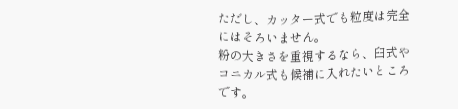ただし、カッター式でも粒度は完全にはそろいません。
粉の大きさを重視するなら、臼式やコニカル式も候補に入れたいところです。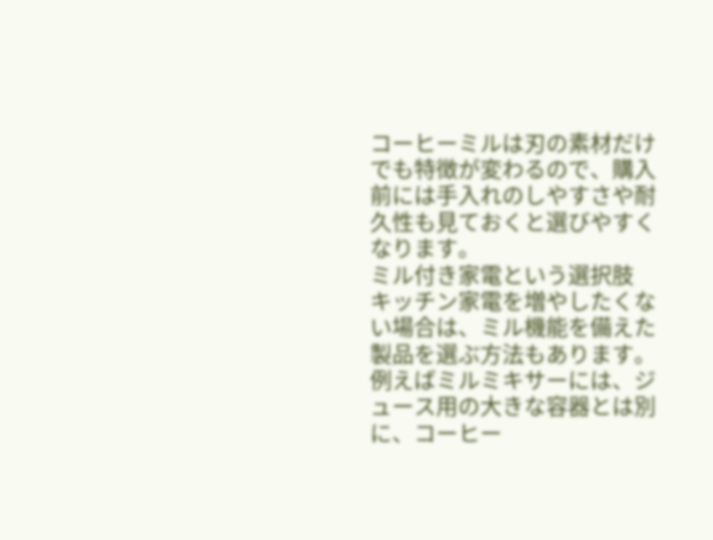コーヒーミルは刃の素材だけでも特徴が変わるので、購入前には手入れのしやすさや耐久性も見ておくと選びやすくなります。
ミル付き家電という選択肢
キッチン家電を増やしたくない場合は、ミル機能を備えた製品を選ぶ方法もあります。
例えばミルミキサーには、ジュース用の大きな容器とは別に、コーヒー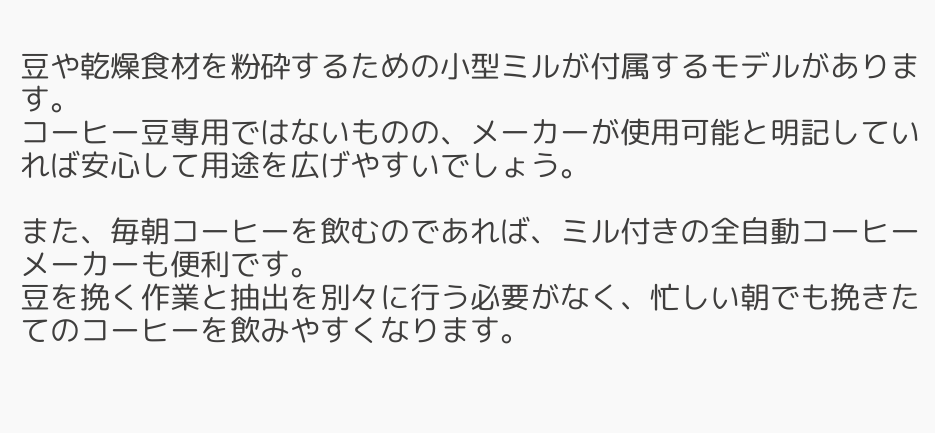豆や乾燥食材を粉砕するための小型ミルが付属するモデルがあります。
コーヒー豆専用ではないものの、メーカーが使用可能と明記していれば安心して用途を広げやすいでしょう。

また、毎朝コーヒーを飲むのであれば、ミル付きの全自動コーヒーメーカーも便利です。
豆を挽く作業と抽出を別々に行う必要がなく、忙しい朝でも挽きたてのコーヒーを飲みやすくなります。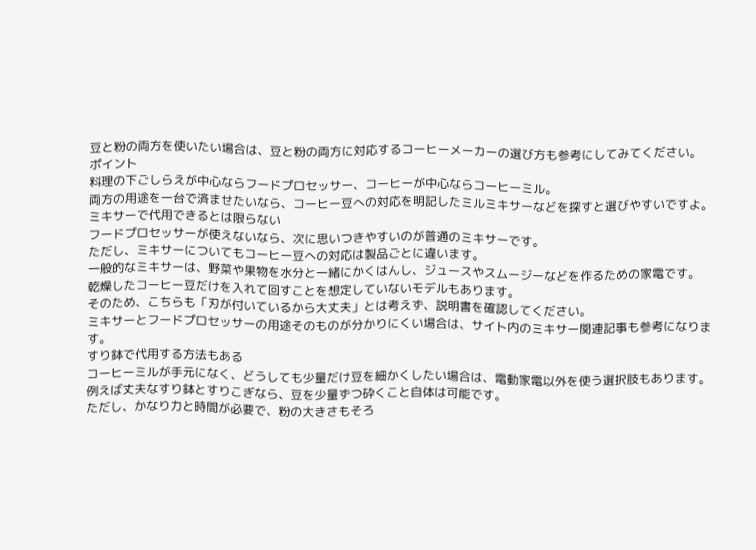豆と粉の両方を使いたい場合は、豆と粉の両方に対応するコーヒーメーカーの選び方も参考にしてみてください。
ポイント
料理の下ごしらえが中心ならフードプロセッサー、コーヒーが中心ならコーヒーミル。
両方の用途を一台で済ませたいなら、コーヒー豆への対応を明記したミルミキサーなどを探すと選びやすいですよ。
ミキサーで代用できるとは限らない
フードプロセッサーが使えないなら、次に思いつきやすいのが普通のミキサーです。
ただし、ミキサーについてもコーヒー豆への対応は製品ごとに違います。
一般的なミキサーは、野菜や果物を水分と一緒にかくはんし、ジュースやスムージーなどを作るための家電です。
乾燥したコーヒー豆だけを入れて回すことを想定していないモデルもあります。
そのため、こちらも「刃が付いているから大丈夫」とは考えず、説明書を確認してください。
ミキサーとフードプロセッサーの用途そのものが分かりにくい場合は、サイト内のミキサー関連記事も参考になります。
すり鉢で代用する方法もある
コーヒーミルが手元になく、どうしても少量だけ豆を細かくしたい場合は、電動家電以外を使う選択肢もあります。
例えば丈夫なすり鉢とすりこぎなら、豆を少量ずつ砕くこと自体は可能です。
ただし、かなり力と時間が必要で、粉の大きさもそろ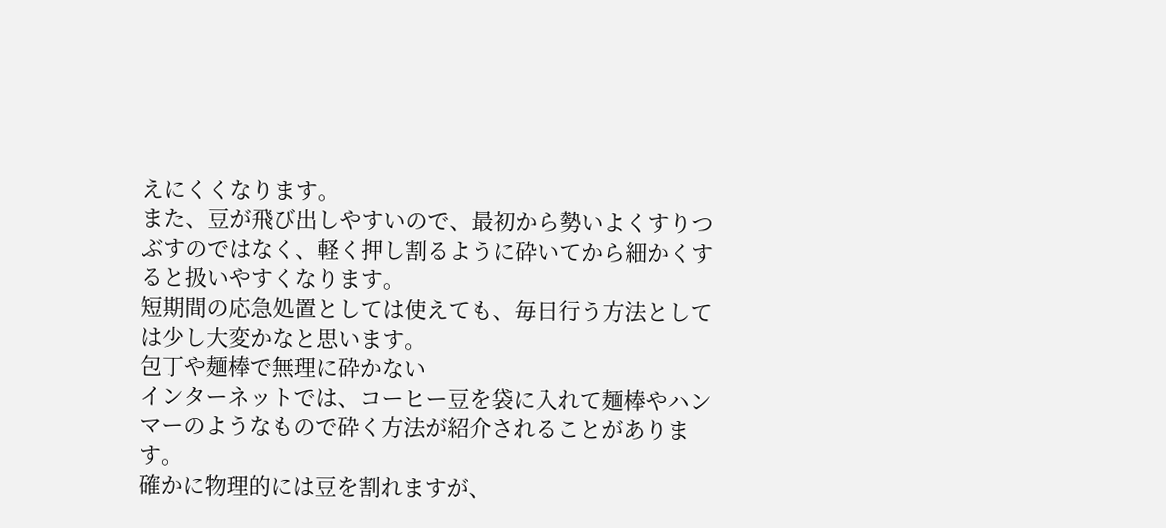えにくくなります。
また、豆が飛び出しやすいので、最初から勢いよくすりつぶすのではなく、軽く押し割るように砕いてから細かくすると扱いやすくなります。
短期間の応急処置としては使えても、毎日行う方法としては少し大変かなと思います。
包丁や麺棒で無理に砕かない
インターネットでは、コーヒー豆を袋に入れて麺棒やハンマーのようなもので砕く方法が紹介されることがあります。
確かに物理的には豆を割れますが、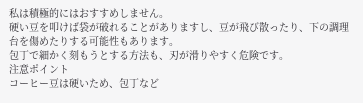私は積極的にはおすすめしません。
硬い豆を叩けば袋が破れることがありますし、豆が飛び散ったり、下の調理台を傷めたりする可能性もあります。
包丁で細かく刻もうとする方法も、刃が滑りやすく危険です。
注意ポイント
コーヒー豆は硬いため、包丁など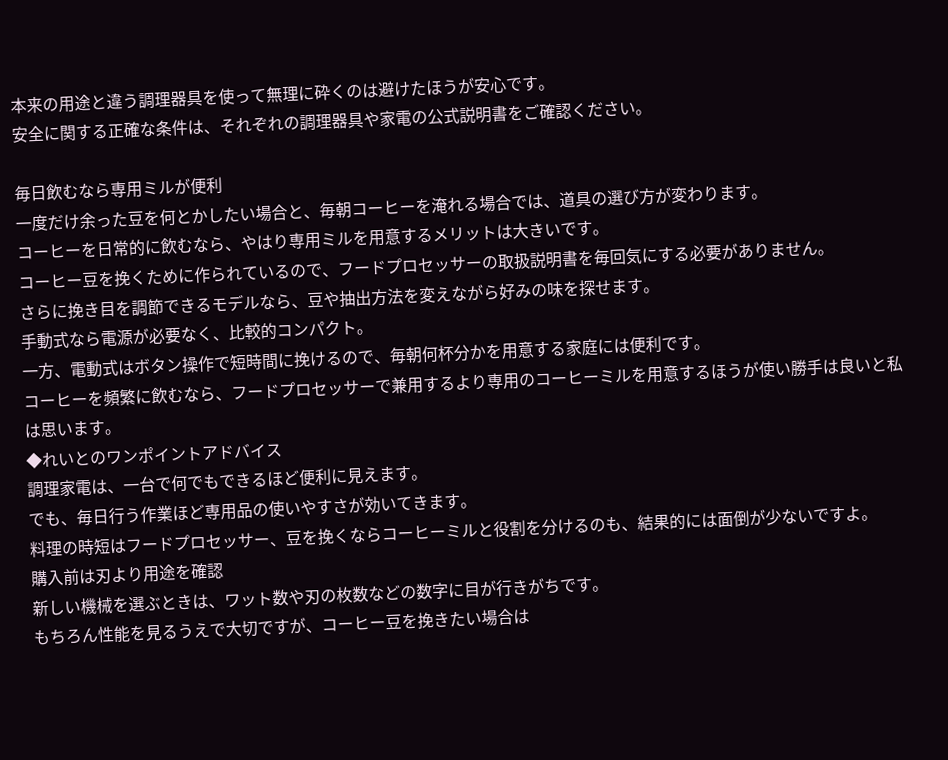本来の用途と違う調理器具を使って無理に砕くのは避けたほうが安心です。
安全に関する正確な条件は、それぞれの調理器具や家電の公式説明書をご確認ください。

毎日飲むなら専用ミルが便利
一度だけ余った豆を何とかしたい場合と、毎朝コーヒーを淹れる場合では、道具の選び方が変わります。
コーヒーを日常的に飲むなら、やはり専用ミルを用意するメリットは大きいです。
コーヒー豆を挽くために作られているので、フードプロセッサーの取扱説明書を毎回気にする必要がありません。
さらに挽き目を調節できるモデルなら、豆や抽出方法を変えながら好みの味を探せます。
手動式なら電源が必要なく、比較的コンパクト。
一方、電動式はボタン操作で短時間に挽けるので、毎朝何杯分かを用意する家庭には便利です。
コーヒーを頻繁に飲むなら、フードプロセッサーで兼用するより専用のコーヒーミルを用意するほうが使い勝手は良いと私は思います。
◆れいとのワンポイントアドバイス
調理家電は、一台で何でもできるほど便利に見えます。
でも、毎日行う作業ほど専用品の使いやすさが効いてきます。
料理の時短はフードプロセッサー、豆を挽くならコーヒーミルと役割を分けるのも、結果的には面倒が少ないですよ。
購入前は刃より用途を確認
新しい機械を選ぶときは、ワット数や刃の枚数などの数字に目が行きがちです。
もちろん性能を見るうえで大切ですが、コーヒー豆を挽きたい場合は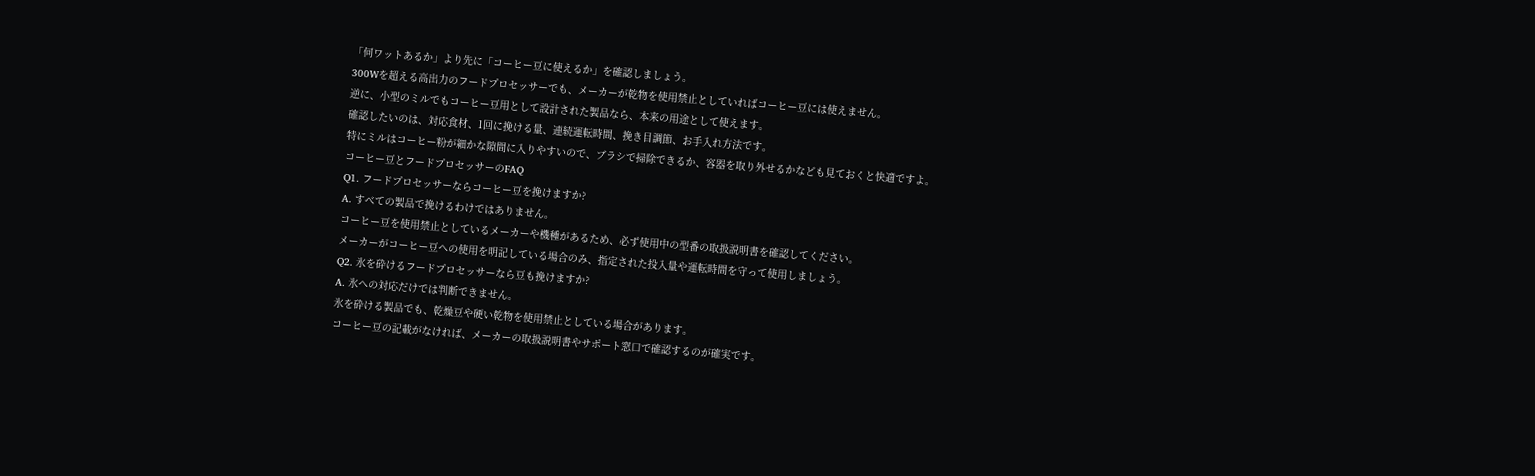「何ワットあるか」より先に「コーヒー豆に使えるか」を確認しましょう。
300Wを超える高出力のフードプロセッサーでも、メーカーが乾物を使用禁止としていればコーヒー豆には使えません。
逆に、小型のミルでもコーヒー豆用として設計された製品なら、本来の用途として使えます。
確認したいのは、対応食材、1回に挽ける量、連続運転時間、挽き目調節、お手入れ方法です。
特にミルはコーヒー粉が細かな隙間に入りやすいので、ブラシで掃除できるか、容器を取り外せるかなども見ておくと快適ですよ。
コーヒー豆とフードプロセッサーのFAQ
Q1. フードプロセッサーならコーヒー豆を挽けますか?
A. すべての製品で挽けるわけではありません。
コーヒー豆を使用禁止としているメーカーや機種があるため、必ず使用中の型番の取扱説明書を確認してください。
メーカーがコーヒー豆への使用を明記している場合のみ、指定された投入量や運転時間を守って使用しましょう。
Q2. 氷を砕けるフードプロセッサーなら豆も挽けますか?
A. 氷への対応だけでは判断できません。
氷を砕ける製品でも、乾燥豆や硬い乾物を使用禁止としている場合があります。
コーヒー豆の記載がなければ、メーカーの取扱説明書やサポート窓口で確認するのが確実です。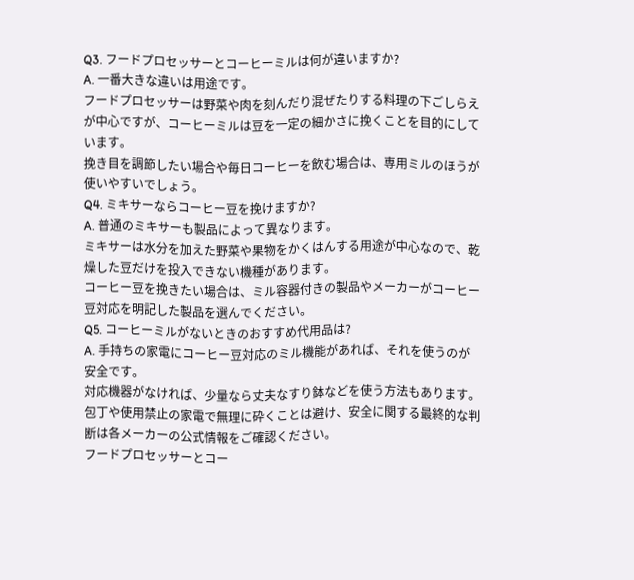Q3. フードプロセッサーとコーヒーミルは何が違いますか?
A. 一番大きな違いは用途です。
フードプロセッサーは野菜や肉を刻んだり混ぜたりする料理の下ごしらえが中心ですが、コーヒーミルは豆を一定の細かさに挽くことを目的にしています。
挽き目を調節したい場合や毎日コーヒーを飲む場合は、専用ミルのほうが使いやすいでしょう。
Q4. ミキサーならコーヒー豆を挽けますか?
A. 普通のミキサーも製品によって異なります。
ミキサーは水分を加えた野菜や果物をかくはんする用途が中心なので、乾燥した豆だけを投入できない機種があります。
コーヒー豆を挽きたい場合は、ミル容器付きの製品やメーカーがコーヒー豆対応を明記した製品を選んでください。
Q5. コーヒーミルがないときのおすすめ代用品は?
A. 手持ちの家電にコーヒー豆対応のミル機能があれば、それを使うのが安全です。
対応機器がなければ、少量なら丈夫なすり鉢などを使う方法もあります。
包丁や使用禁止の家電で無理に砕くことは避け、安全に関する最終的な判断は各メーカーの公式情報をご確認ください。
フードプロセッサーとコー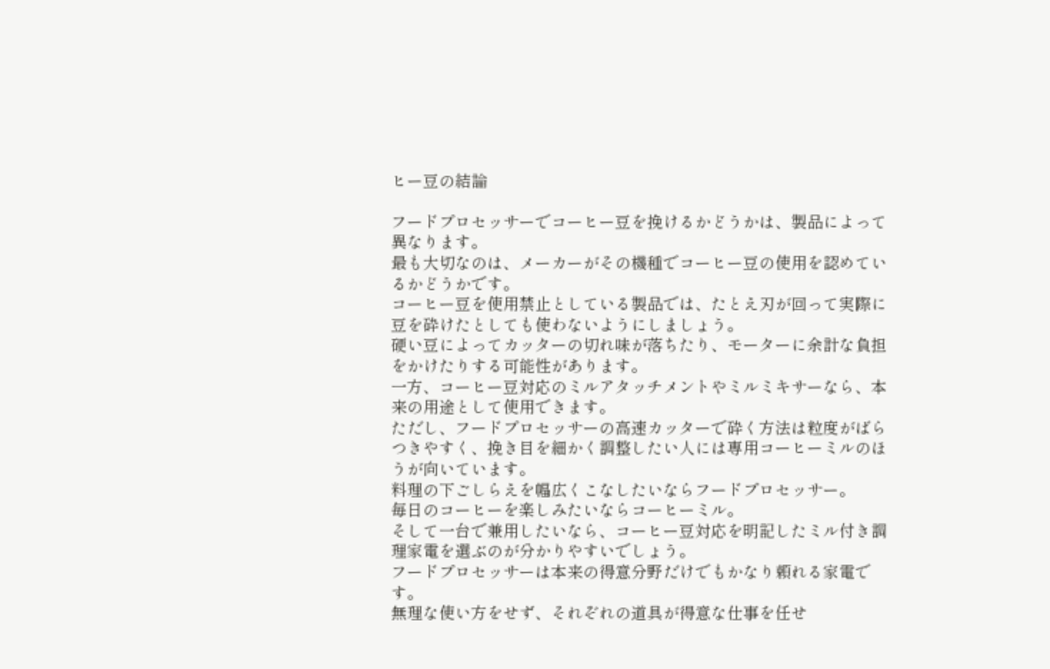ヒー豆の結論

フードプロセッサーでコーヒー豆を挽けるかどうかは、製品によって異なります。
最も大切なのは、メーカーがその機種でコーヒー豆の使用を認めているかどうかです。
コーヒー豆を使用禁止としている製品では、たとえ刃が回って実際に豆を砕けたとしても使わないようにしましょう。
硬い豆によってカッターの切れ味が落ちたり、モーターに余計な負担をかけたりする可能性があります。
一方、コーヒー豆対応のミルアタッチメントやミルミキサーなら、本来の用途として使用できます。
ただし、フードプロセッサーの高速カッターで砕く方法は粒度がばらつきやすく、挽き目を細かく調整したい人には専用コーヒーミルのほうが向いています。
料理の下ごしらえを幅広くこなしたいならフードプロセッサー。
毎日のコーヒーを楽しみたいならコーヒーミル。
そして一台で兼用したいなら、コーヒー豆対応を明記したミル付き調理家電を選ぶのが分かりやすいでしょう。
フードプロセッサーは本来の得意分野だけでもかなり頼れる家電です。
無理な使い方をせず、それぞれの道具が得意な仕事を任せ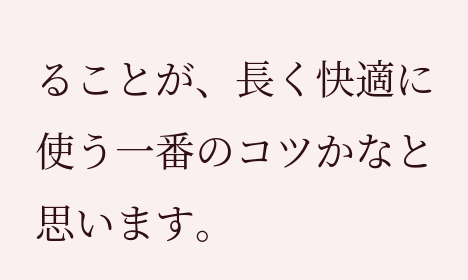ることが、長く快適に使う一番のコツかなと思います。